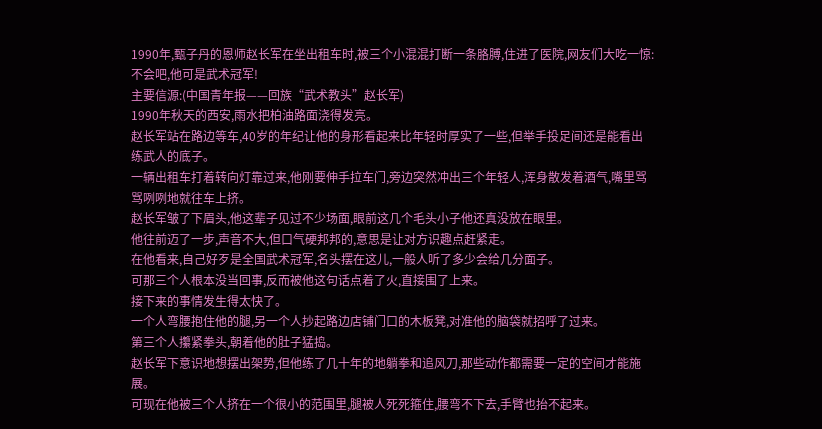1990年,甄子丹的恩师赵长军在坐出租车时,被三个小混混打断一条胳膊,住进了医院,网友们大吃一惊:不会吧,他可是武术冠军!
主要信源:(中国青年报——回族“武术教头”赵长军)
1990年秋天的西安,雨水把柏油路面浇得发亮。
赵长军站在路边等车,40岁的年纪让他的身形看起来比年轻时厚实了一些,但举手投足间还是能看出练武人的底子。
一辆出租车打着转向灯靠过来,他刚要伸手拉车门,旁边突然冲出三个年轻人,浑身散发着酒气,嘴里骂骂咧咧地就往车上挤。
赵长军皱了下眉头,他这辈子见过不少场面,眼前这几个毛头小子他还真没放在眼里。
他往前迈了一步,声音不大,但口气硬邦邦的,意思是让对方识趣点赶紧走。
在他看来,自己好歹是全国武术冠军,名头摆在这儿,一般人听了多少会给几分面子。
可那三个人根本没当回事,反而被他这句话点着了火,直接围了上来。
接下来的事情发生得太快了。
一个人弯腰抱住他的腿,另一个人抄起路边店铺门口的木板凳,对准他的脑袋就招呼了过来。
第三个人攥紧拳头,朝着他的肚子猛捣。
赵长军下意识地想摆出架势,但他练了几十年的地躺拳和追风刀,那些动作都需要一定的空间才能施展。
可现在他被三个人挤在一个很小的范围里,腿被人死死箍住,腰弯不下去,手臂也抬不起来。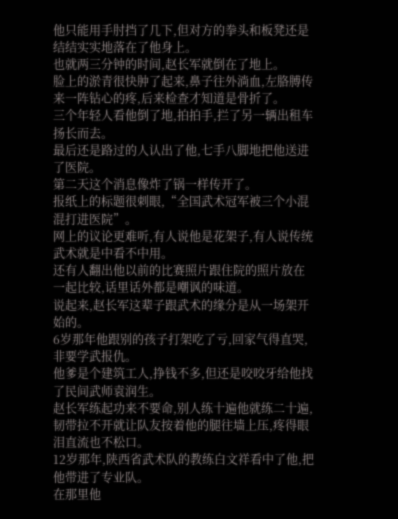他只能用手肘挡了几下,但对方的拳头和板凳还是结结实实地落在了他身上。
也就两三分钟的时间,赵长军就倒在了地上。
脸上的淤青很快肿了起来,鼻子往外淌血,左胳膊传来一阵钻心的疼,后来检查才知道是骨折了。
三个年轻人看他倒了地,拍拍手,拦了另一辆出租车扬长而去。
最后还是路过的人认出了他,七手八脚地把他送进了医院。
第二天这个消息像炸了锅一样传开了。
报纸上的标题很刺眼,“全国武术冠军被三个小混混打进医院”。
网上的议论更难听,有人说他是花架子,有人说传统武术就是中看不中用。
还有人翻出他以前的比赛照片跟住院的照片放在一起比较,话里话外都是嘲讽的味道。
说起来,赵长军这辈子跟武术的缘分是从一场架开始的。
6岁那年他跟别的孩子打架吃了亏,回家气得直哭,非要学武报仇。
他爹是个建筑工人,挣钱不多,但还是咬咬牙给他找了民间武师袁润生。
赵长军练起功来不要命,别人练十遍他就练二十遍,韧带拉不开就让队友按着他的腿往墙上压,疼得眼泪直流也不松口。
12岁那年,陕西省武术队的教练白文祥看中了他,把他带进了专业队。
在那里他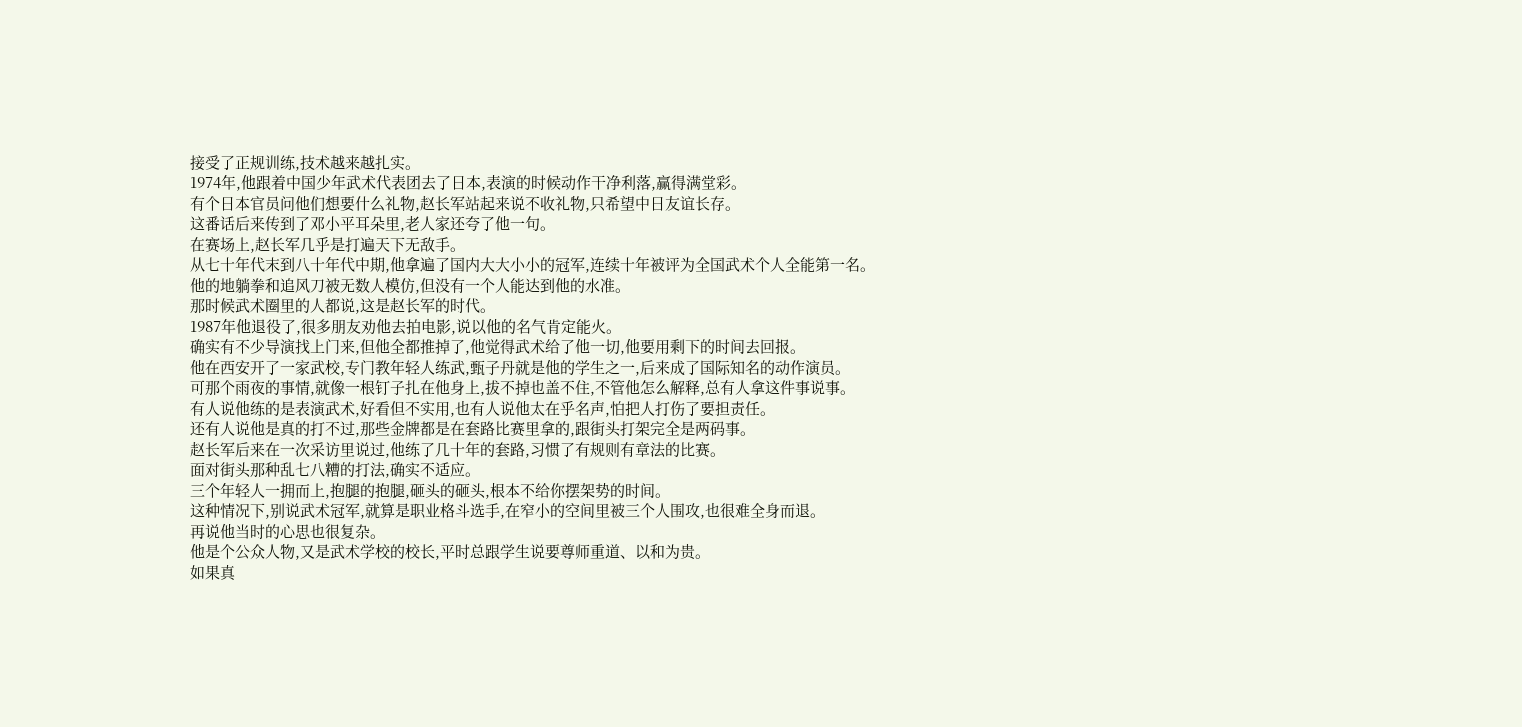接受了正规训练,技术越来越扎实。
1974年,他跟着中国少年武术代表团去了日本,表演的时候动作干净利落,赢得满堂彩。
有个日本官员问他们想要什么礼物,赵长军站起来说不收礼物,只希望中日友谊长存。
这番话后来传到了邓小平耳朵里,老人家还夸了他一句。
在赛场上,赵长军几乎是打遍天下无敌手。
从七十年代末到八十年代中期,他拿遍了国内大大小小的冠军,连续十年被评为全国武术个人全能第一名。
他的地躺拳和追风刀被无数人模仿,但没有一个人能达到他的水准。
那时候武术圈里的人都说,这是赵长军的时代。
1987年他退役了,很多朋友劝他去拍电影,说以他的名气肯定能火。
确实有不少导演找上门来,但他全都推掉了,他觉得武术给了他一切,他要用剩下的时间去回报。
他在西安开了一家武校,专门教年轻人练武,甄子丹就是他的学生之一,后来成了国际知名的动作演员。
可那个雨夜的事情,就像一根钉子扎在他身上,拔不掉也盖不住,不管他怎么解释,总有人拿这件事说事。
有人说他练的是表演武术,好看但不实用,也有人说他太在乎名声,怕把人打伤了要担责任。
还有人说他是真的打不过,那些金牌都是在套路比赛里拿的,跟街头打架完全是两码事。
赵长军后来在一次采访里说过,他练了几十年的套路,习惯了有规则有章法的比赛。
面对街头那种乱七八糟的打法,确实不适应。
三个年轻人一拥而上,抱腿的抱腿,砸头的砸头,根本不给你摆架势的时间。
这种情况下,别说武术冠军,就算是职业格斗选手,在窄小的空间里被三个人围攻,也很难全身而退。
再说他当时的心思也很复杂。
他是个公众人物,又是武术学校的校长,平时总跟学生说要尊师重道、以和为贵。
如果真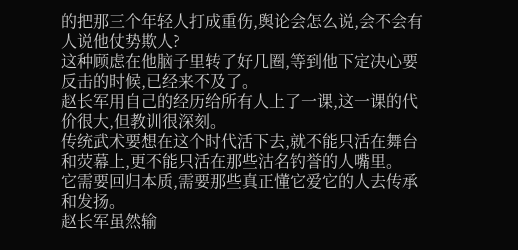的把那三个年轻人打成重伤,舆论会怎么说,会不会有人说他仗势欺人?
这种顾虑在他脑子里转了好几圈,等到他下定决心要反击的时候,已经来不及了。
赵长军用自己的经历给所有人上了一课,这一课的代价很大,但教训很深刻。
传统武术要想在这个时代活下去,就不能只活在舞台和荧幕上,更不能只活在那些沽名钓誉的人嘴里。
它需要回归本质,需要那些真正懂它爱它的人去传承和发扬。
赵长军虽然输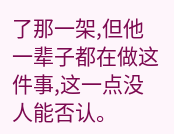了那一架,但他一辈子都在做这件事,这一点没人能否认。